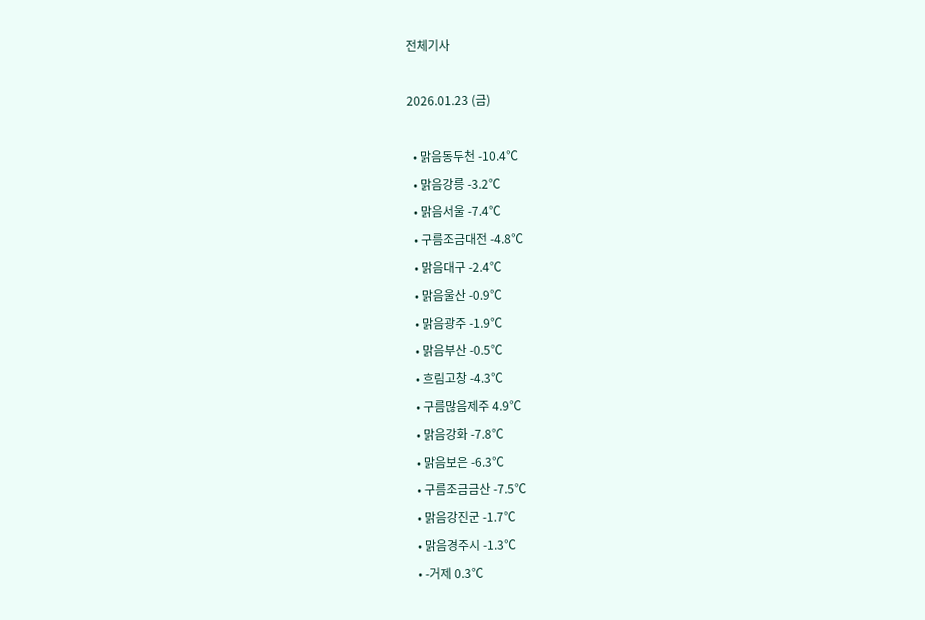전체기사

2026.01.23 (금)

  • 맑음동두천 -10.4℃
  • 맑음강릉 -3.2℃
  • 맑음서울 -7.4℃
  • 구름조금대전 -4.8℃
  • 맑음대구 -2.4℃
  • 맑음울산 -0.9℃
  • 맑음광주 -1.9℃
  • 맑음부산 -0.5℃
  • 흐림고창 -4.3℃
  • 구름많음제주 4.9℃
  • 맑음강화 -7.8℃
  • 맑음보은 -6.3℃
  • 구름조금금산 -7.5℃
  • 맑음강진군 -1.7℃
  • 맑음경주시 -1.3℃
  • -거제 0.3℃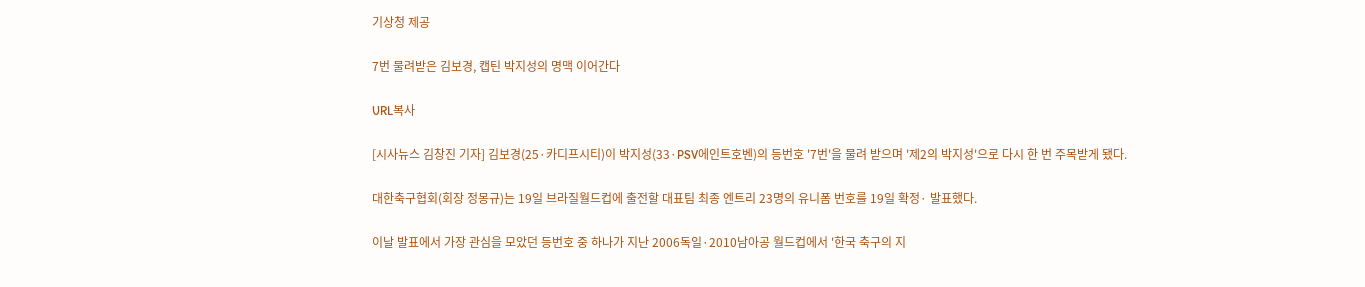기상청 제공

7번 물려받은 김보경, 캡틴 박지성의 명맥 이어간다

URL복사

[시사뉴스 김창진 기자] 김보경(25·카디프시티)이 박지성(33·PSV에인트호벤)의 등번호 '7번'을 물려 받으며 '제2의 박지성'으로 다시 한 번 주목받게 됐다.

대한축구협회(회장 정몽규)는 19일 브라질월드컵에 출전할 대표팀 최종 엔트리 23명의 유니폼 번호를 19일 확정· 발표했다.

이날 발표에서 가장 관심을 모았던 등번호 중 하나가 지난 2006독일·2010남아공 월드컵에서 '한국 축구의 지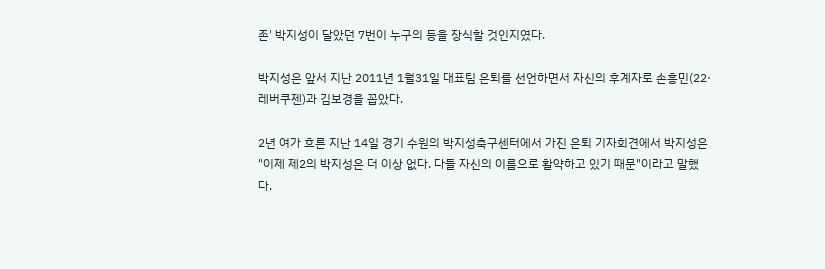존' 박지성이 달았던 7번이 누구의 등을 장식할 것인지였다.

박지성은 앞서 지난 2011년 1월31일 대표팀 은퇴를 선언하면서 자신의 후계자로 손흥민(22·레버쿠젠)과 김보경을 꼽았다.

2년 여가 흐른 지난 14일 경기 수원의 박지성축구센터에서 가진 은퇴 기자회견에서 박지성은 "이제 제2의 박지성은 더 이상 없다. 다들 자신의 이름으로 활약하고 있기 때문"이라고 말했다.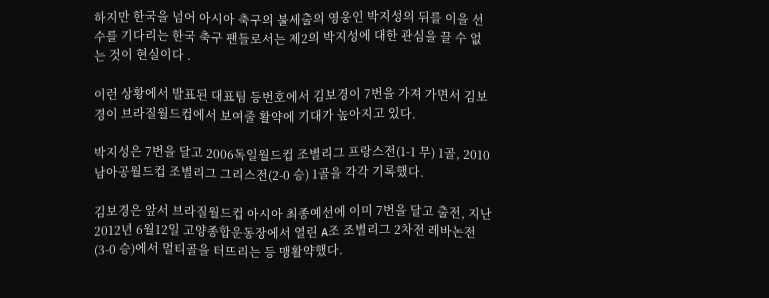하지만 한국을 넘어 아시아 축구의 불세출의 영웅인 박지성의 뒤를 이을 선수를 기다리는 한국 축구 팬들로서는 제2의 박지성에 대한 관심을 끌 수 없는 것이 현실이다 .

이런 상황에서 발표된 대표팀 등번호에서 김보경이 7번을 가져 가면서 김보경이 브라질월드컵에서 보여줄 활약에 기대가 높아지고 있다.

박지성은 7번을 달고 2006독일월드컵 조별리그 프랑스전(1-1 무) 1골, 2010남아공월드컵 조별리그 그리스전(2-0 승) 1골을 각각 기록했다.

김보경은 앞서 브라질월드컵 아시아 최종예선에 이미 7번을 달고 출전, 지난 2012년 6월12일 고양종합운동장에서 열린 A조 조별리그 2차전 레바논전(3-0 승)에서 멀티골을 터뜨리는 등 맹활약했다.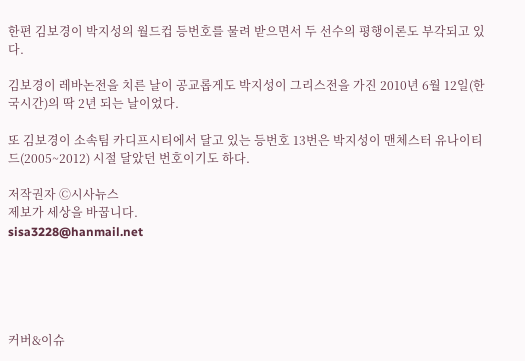한편 김보경이 박지성의 월드컵 등번호를 물려 받으면서 두 선수의 평행이론도 부각되고 있다.

김보경이 레바논전을 치른 날이 공교롭게도 박지성이 그리스전을 가진 2010년 6월 12일(한국시간)의 딱 2년 되는 날이었다.

또 김보경이 소속팀 카디프시티에서 달고 있는 등번호 13번은 박지성이 맨체스터 유나이티드(2005~2012) 시절 달았던 번호이기도 하다.

저작권자 Ⓒ시사뉴스
제보가 세상을 바꿉니다.
sisa3228@hanmail.net





커버&이슈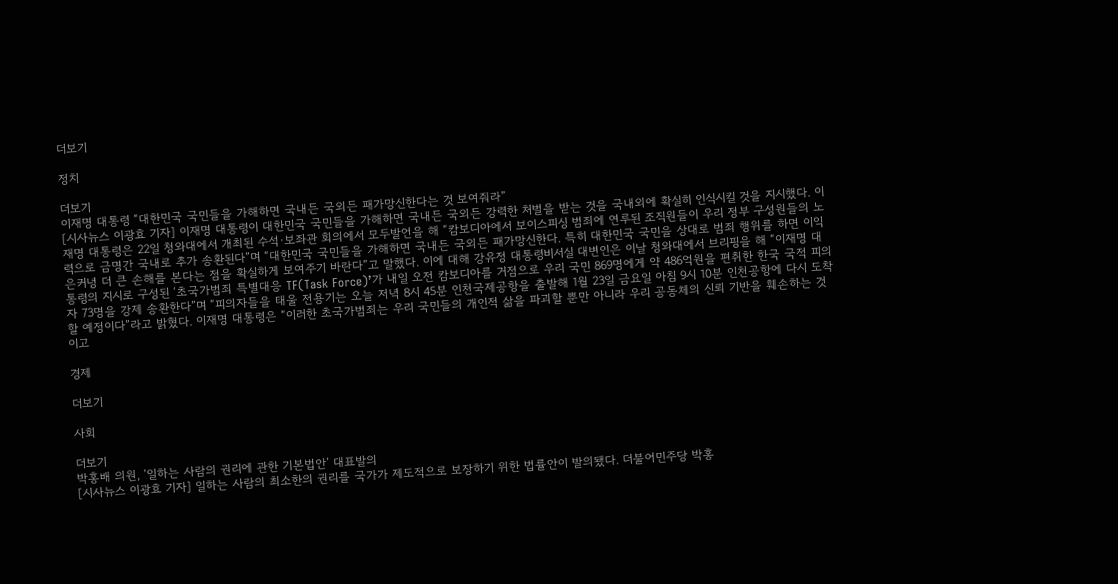더보기

정치

더보기
이재명 대통령 “대한민국 국민들을 가해하면 국내든 국외든 패가망신한다는 것 보여줘라”
[시사뉴스 이광효 기자] 이재명 대통령이 대한민국 국민들을 가해하면 국내든 국외든 강력한 처벌을 받는 것을 국내외에 확실히 인식시킬 것을 지시했다. 이재명 대통령은 22일 청와대에서 개최된 수석·보좌관 회의에서 모두발언을 해 “캄보디아에서 보이스피싱 범죄에 연루된 조직원들이 우리 정부 구성원들의 노력으로 금명간 국내로 추가 송환된다”며 “대한민국 국민들을 가해하면 국내든 국외든 패가망신한다. 특히 대한민국 국민을 상대로 범죄 행위를 하면 이익은커녕 더 큰 손해를 본다는 점을 확실하게 보여주기 바란다”고 말했다. 이에 대해 강유정 대통령비서실 대변인은 이날 청와대에서 브리핑을 해 “이재명 대통령의 지시로 구성된 ‘초국가범죄 특별대응 TF(Task Force)’가 내일 오전 캄보디아를 거점으로 우리 국민 869명에게 약 486억원을 편취한 한국 국적 피의자 73명을 강제 송환한다”며 “피의자들을 태울 전용기는 오늘 저녁 8시 45분 인천국제공항을 출발해 1월 23일 금요일 아침 9시 10분 인천공항에 다시 도착할 예정이다”라고 밝혔다. 이재명 대통령은 “이러한 초국가범죄는 우리 국민들의 개인적 삶을 파괴할 뿐만 아니라 우리 공동체의 신뢰 기반을 훼손하는 것이고

경제

더보기

사회

더보기
박홍배 의원, ‘일하는 사람의 권리에 관한 기본법안’ 대표발의
[시사뉴스 이광효 기자] 일하는 사람의 최소한의 권리를 국가가 제도적으로 보장하기 위한 법률안이 발의됐다. 더불어민주당 박홍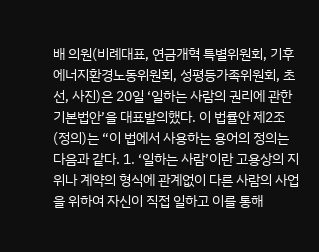배 의원(비례대표, 연금개혁 특별위원회, 기후에너지환경노동위원회, 성평등가족위원회, 초선, 사진)은 20일 ‘일하는 사람의 권리에 관한 기본법안’을 대표발의했다. 이 법률안 제2조(정의)는 “이 법에서 사용하는 용어의 정의는 다음과 같다. 1. ‘일하는 사람’이란 고용상의 지위나 계약의 형식에 관계없이 다른 사람의 사업을 위하여 자신이 직접 일하고 이를 통해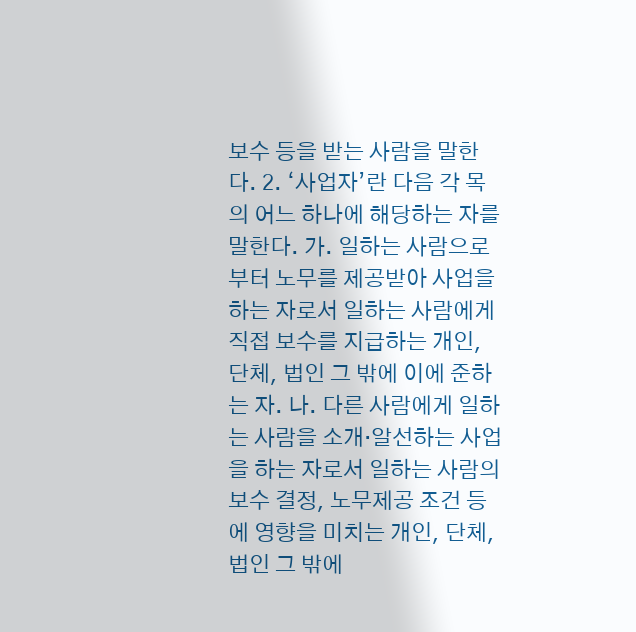보수 등을 받는 사람을 말한다. 2. ‘사업자’란 다음 각 목의 어느 하나에 해당하는 자를 말한다. 가. 일하는 사람으로부터 노무를 제공받아 사업을 하는 자로서 일하는 사람에게 직접 보수를 지급하는 개인, 단체, 법인 그 밖에 이에 준하는 자. 나. 다른 사람에게 일하는 사람을 소개·알선하는 사업을 하는 자로서 일하는 사람의 보수 결정, 노무제공 조건 등에 영향을 미치는 개인, 단체, 법인 그 밖에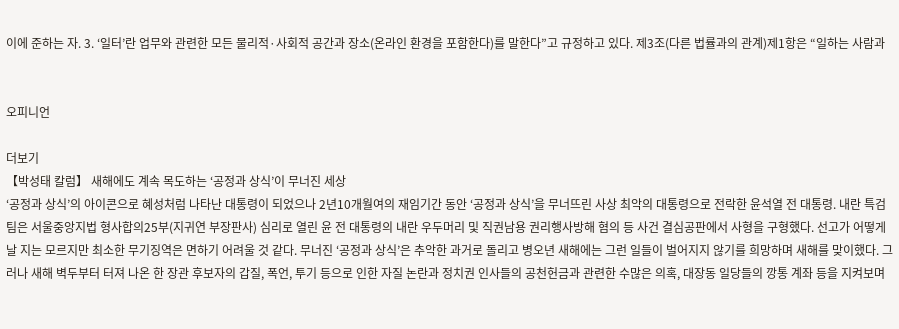이에 준하는 자. 3. ‘일터’란 업무와 관련한 모든 물리적·사회적 공간과 장소(온라인 환경을 포함한다)를 말한다”고 규정하고 있다. 제3조(다른 법률과의 관계)제1항은 “일하는 사람과


오피니언

더보기
【박성태 칼럼】 새해에도 계속 목도하는 ‘공정과 상식’이 무너진 세상
‘공정과 상식’의 아이콘으로 혜성처럼 나타난 대통령이 되었으나 2년10개월여의 재임기간 동안 ‘공정과 상식’을 무너뜨린 사상 최악의 대통령으로 전락한 윤석열 전 대통령. 내란 특검팀은 서울중앙지법 형사합의25부(지귀연 부장판사) 심리로 열린 윤 전 대통령의 내란 우두머리 및 직권남용 권리행사방해 혐의 등 사건 결심공판에서 사형을 구형했다. 선고가 어떻게 날 지는 모르지만 최소한 무기징역은 면하기 어려울 것 같다. 무너진 ‘공정과 상식’은 추악한 과거로 돌리고 병오년 새해에는 그런 일들이 벌어지지 않기를 희망하며 새해를 맞이했다. 그러나 새해 벽두부터 터져 나온 한 장관 후보자의 갑질, 폭언, 투기 등으로 인한 자질 논란과 정치권 인사들의 공천헌금과 관련한 수많은 의혹, 대장동 일당들의 깡통 계좌 등을 지켜보며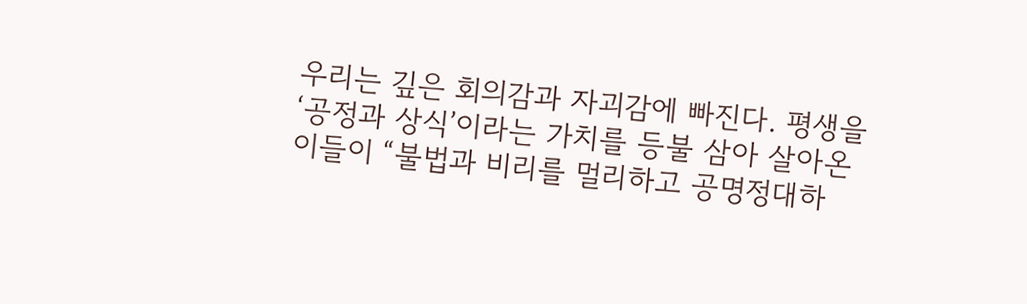우리는 깊은 회의감과 자괴감에 빠진다. 평생을 ‘공정과 상식’이라는 가치를 등불 삼아 살아온 이들이 “불법과 비리를 멀리하고 공명정대하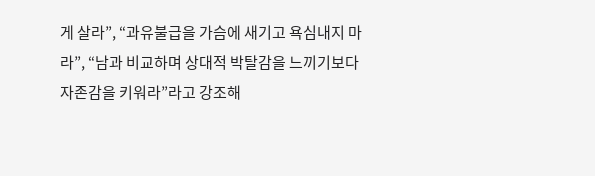게 살라”, “과유불급을 가슴에 새기고 욕심내지 마라”, “남과 비교하며 상대적 박탈감을 느끼기보다 자존감을 키워라”라고 강조해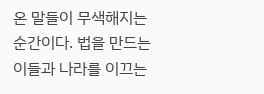온 말들이 무색해지는 순간이다. 법을 만드는 이들과 나라를 이끄는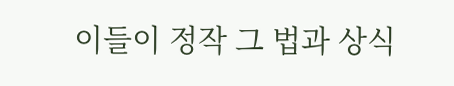이들이 정작 그 법과 상식